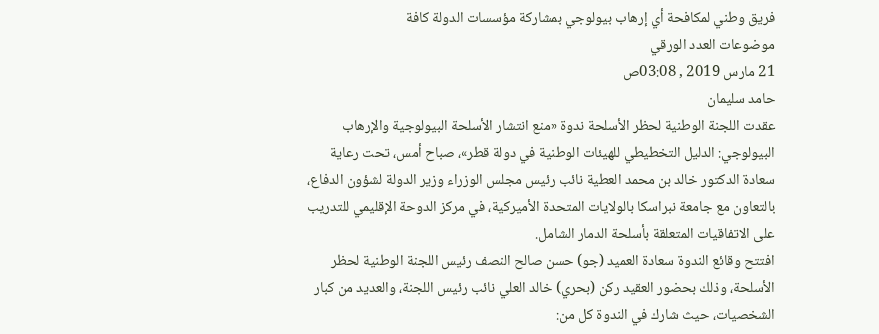فريق وطني لمكافحة أي إرهاب بيولوجي بمشاركة مؤسسات الدولة كافة
موضوعات العدد الورقي
21 مارس 2019 , 03:08ص
حامد سليمان
عقدت اللجنة الوطنية لحظر الأسلحة ندوة «منع انتشار الأسلحة البيولوجية والإرهاب البيولوجي: الدليل التخطيطي للهيئات الوطنية في دولة قطر»، صباح أمس، تحت رعاية سعادة الدكتور خالد بن محمد العطية نائب رئيس مجلس الوزراء وزير الدولة لشؤون الدفاع، بالتعاون مع جامعة نبراسكا بالولايات المتحدة الأميركية، في مركز الدوحة الإقليمي للتدريب على الاتفاقيات المتعلقة بأسلحة الدمار الشامل.
افتتح وقائع الندوة سعادة العميد (جو) حسن صالح النصف رئيس اللجنة الوطنية لحظر الأسلحة، وذلك بحضور العقيد ركن (بحري) خالد العلي نائب رئيس اللجنة، والعديد من كبار الشخصيات، حيث شارك في الندوة كل من: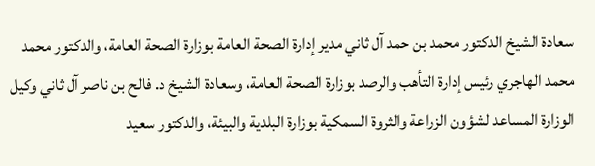سعادة الشيخ الدكتور محمد بن حمد آل ثاني مدير إدارة الصحة العامة بوزارة الصحة العامة، والدكتور محمد محمد الهاجري رئيس إدارة التأهب والرصد بوزارة الصحة العامة، وسعادة الشيخ د. فالح بن ناصر آل ثاني وكيل الوزارة المساعد لشؤون الزراعة والثروة السمكية بوزارة البلدية والبيئة، والدكتور سعيد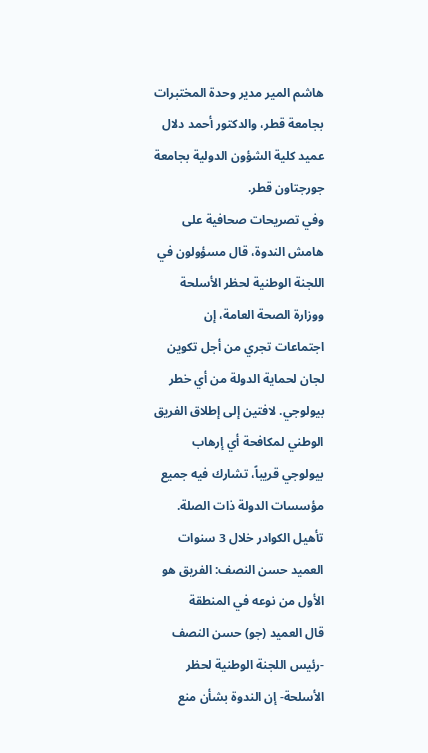هاشم المير مدير وحدة المختبرات بجامعة قطر، والدكتور أحمد دلال عميد كلية الشؤون الدولية بجامعة جورجتاون قطر.
وفي تصريحات صحافية على هامش الندوة، قال مسؤولون في اللجنة الوطنية لحظر الأسلحة ووزارة الصحة العامة، إن اجتماعات تجري من أجل تكوين لجان لحماية الدولة من أي خطر بيولوجي. لافتين إلى إطلاق الفريق الوطني لمكافحة أي إرهاب بيولوجي قريباً، تشارك فيه جميع مؤسسات الدولة ذات الصلة.
تأهيل الكوادر خلال 3 سنوات
العميد حسن النصف: الفريق هو الأول من نوعه في المنطقة
قال العميد (جو) حسن النصف -رئيس اللجنة الوطنية لحظر الأسلحة- إن الندوة بشأن منع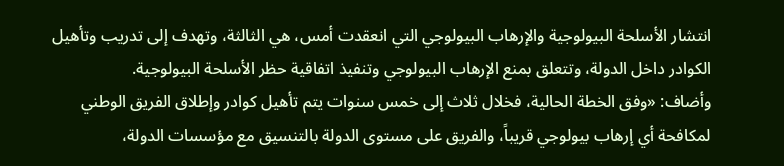انتشار الأسلحة البيولوجية والإرهاب البيولوجي التي انعقدت أمس، هي الثالثة، وتهدف إلى تدريب وتأهيل الكوادر داخل الدولة، وتتعلق بمنع الإرهاب البيولوجي وتنفيذ اتفاقية حظر الأسلحة البيولوجية.
وأضاف: «وفق الخطة الحالية، فخلال ثلاث إلى خمس سنوات يتم تأهيل كوادر وإطلاق الفريق الوطني لمكافحة أي إرهاب بيولوجي قريباً، والفريق على مستوى الدولة بالتنسيق مع مؤسسات الدولة،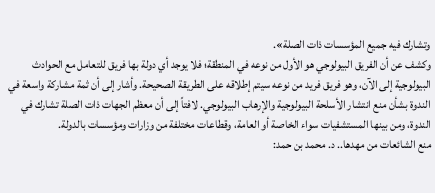وتشارك فيه جميع المؤسسات ذات الصلة».
وكشف عن أن الفريق البيولوجي هو الأول من نوعه في المنطقة؛ فلا يوجد أي دولة بها فريق للتعامل مع الحوادث البيولوجية إلى الآن، وهو فريق فريد من نوعه سيتم إطلاقه على الطريقة الصحيحة. وأشار إلى أن ثمة مشاركة واسعة في الندوة بشأن منع انتشار الأسلحة البيولوجية والإرهاب البيولوجي. لافتاً إلى أن معظم الجهات ذات الصلة تشارك في الندوة، ومن بينها المستشفيات سواء الخاصة أو العامة، وقطاعات مختلفة من وزارات ومؤسسات بالدولة.
منع الشائعات من مهدها.. د. محمد بن حمد: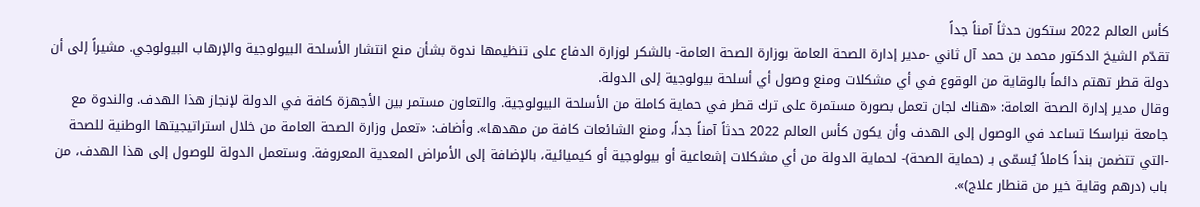كأس العالم 2022 ستكون حدثاً آمناً جداً
تقدّم الشيخ الدكتور محمد بن حمد آل ثاني -مدير إدارة الصحة العامة بوزارة الصحة العامة- بالشكر لوزارة الدفاع على تنظيمها ندوة بشأن منع انتشار الأسلحة البيولوجية والإرهاب البيولوجي. مشيراً إلى أن دولة قطر تهتم دائماً بالوقاية من الوقوع في أي مشكلات ومنع وصول أي أسلحة بيولوجية إلى الدولة.
وقال مدير إدارة الصحة العامة: «هناك لجان تعمل بصورة مستمرة على ترك قطر في حماية كاملة من الأسلحة البيولوجية. والتعاون مستمر بين الأجهزة كافة في الدولة لإنجاز هذا الهدف. والندوة مع جامعة نبراسكا تساعد في الوصول إلى الهدف وأن يكون كأس العالم 2022 حدثاً آمناً جداً، ومنع الشائعات كافة من مهدها». وأضاف: «تعمل وزارة الصحة العامة من خلال استراتيجيتها الوطنية للصحة -التي تتضمن بنداً كاملاً يُسمّى بـ (حماية الصحة)- لحماية الدولة من أي مشكلات إشعاعية أو بيولوجية أو كيميائية، بالإضافة إلى الأمراض المعدية المعروفة. وستعمل الدولة للوصول إلى هذا الهدف، من باب (درهم وقاية خير من قنطار علاج)».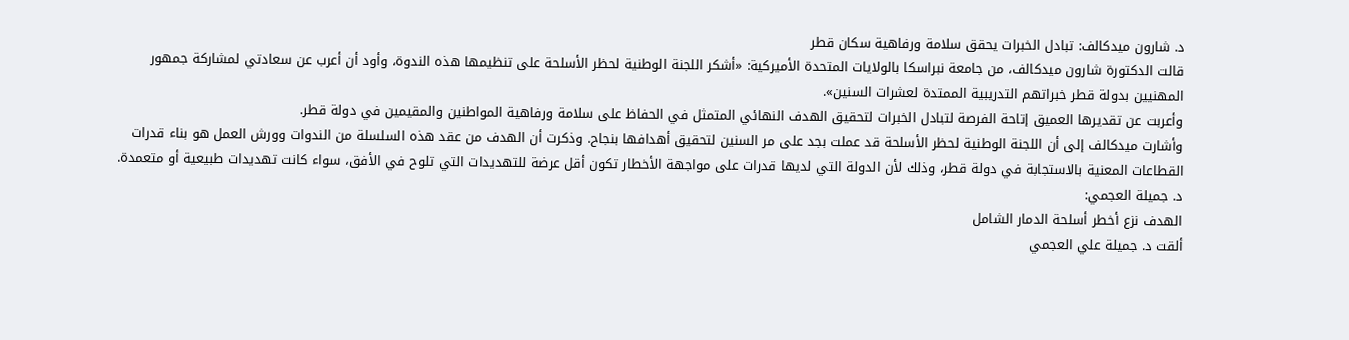د. شارون ميدكالف: تبادل الخبرات يحقق سلامة ورفاهية سكان قطر
قالت الدكتورة شارون ميدكالف، من جامعة نبراسكا بالولايات المتحدة الأميركية: «أشكر اللجنة الوطنية لحظر الأسلحة على تنظيمها هذه الندوة، وأود أن أعرب عن سعادتي لمشاركة جمهور المهنيين بدولة قطر خبراتهم التدريبية الممتدة لعشرات السنين».
وأعربت عن تقديرها العميق إتاحة الفرصة لتبادل الخبرات لتحقيق الهدف النهائي المتمثل في الحفاظ على سلامة ورفاهية المواطنين والمقيمين في دولة قطر.
وأشارت ميدكالف إلى أن اللجنة الوطنية لحظر الأسلحة قد عملت بجد على مر السنين لتحقيق أهدافها بنجاح. وذكرت أن الهدف من عقد هذه السلسلة من الندوات وورش العمل هو بناء قدرات القطاعات المعنية بالاستجابة في دولة قطر، وذلك لأن الدولة التي لديها قدرات على مواجهة الأخطار تكون أقل عرضة للتهديدات التي تلوح في الأفق، سواء كانت تهديدات طبيعية أو متعمدة.
د. جميلة العجمي:
الهدف نزع أخطر أسلحة الدمار الشامل
ألقت د. جميلة علي العجمي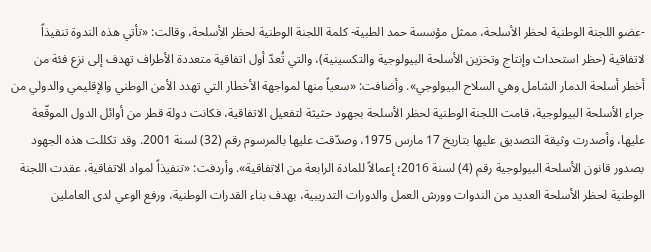-عضو اللجنة الوطنية لحظر الأسلحة، ممثل مؤسسة حمد الطبية- كلمة اللجنة الوطنية لحظر الأسلحة، وقالت: «تأتي هذه الندوة تنفيذاً لاتفاقية (حظر استحداث وإنتاج وتخزين الأسلحة البيولوجية والتكسينية)، والتي تُعدّ أول اتفاقية متعددة الأطراف تهدف إلى نزع فئة من أخطر أسلحة الدمار الشامل وهي السلاح البيولوجي». وأضافت: «سعياً منها لمواجهة الأخطار التي تهدد الأمن الوطني والإقليمي والدولي من جراء الأسلحة البيولوجية، قامت اللجنة الوطنية لحظر الأسلحة بجهود حثيثة لتفعيل الاتفاقية، فكانت دولة قطر من أوائل الدول الموقّعة عليها، وأصدرت وثيقة التصديق عليها بتاريخ 17 مارس 1975، وصدّقت عليها بالمرسوم رقم (32) لسنة 2001. وقد تكللت هذه الجهود بصدور قانون الأسلحة البيولوجية رقم (4) لسنة 2016؛ إعمالاً للمادة الرابعة من الاتفاقية». وأردفت: «تنفيذاً لمواد الاتفاقية، عقدت اللجنة الوطنية لحظر الأسلحة العديد من الندوات وورش العمل والدورات التدريبية، بهدف بناء القدرات الوطنية، ورفع الوعي لدى العاملين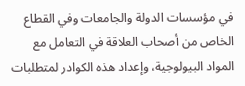في مؤسسات الدولة والجامعات وفي القطاع الخاص من أصحاب العلاقة في التعامل مع المواد البيولوجية، وإعداد هذه الكوادر لمتطلبات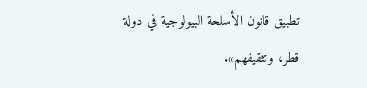تطبيق قانون الأسلحة البيولوجية في دولة قطر، وتثقيفهم».